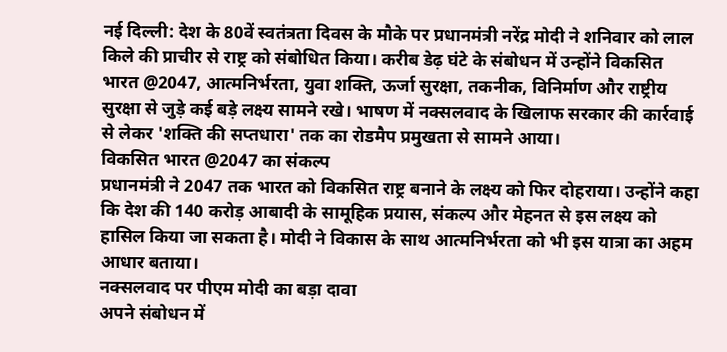नई दिल्ली: देश के 80वें स्वतंत्रता दिवस के मौके पर प्रधानमंत्री नरेंद्र मोदी ने शनिवार को लाल किले की प्राचीर से राष्ट्र को संबोधित किया। करीब डेढ़ घंटे के संबोधन में उन्होंने विकसित भारत @2047, आत्मनिर्भरता, युवा शक्ति, ऊर्जा सुरक्षा, तकनीक, विनिर्माण और राष्ट्रीय सुरक्षा से जुड़े कई बड़े लक्ष्य सामने रखे। भाषण में नक्सलवाद के खिलाफ सरकार की कार्रवाई से लेकर 'शक्ति की सप्तधारा' तक का रोडमैप प्रमुखता से सामने आया।
विकसित भारत @2047 का संकल्प
प्रधानमंत्री ने 2047 तक भारत को विकसित राष्ट्र बनाने के लक्ष्य को फिर दोहराया। उन्होंने कहा कि देश की 140 करोड़ आबादी के सामूहिक प्रयास, संकल्प और मेहनत से इस लक्ष्य को हासिल किया जा सकता है। मोदी ने विकास के साथ आत्मनिर्भरता को भी इस यात्रा का अहम आधार बताया।
नक्सलवाद पर पीएम मोदी का बड़ा दावा
अपने संबोधन में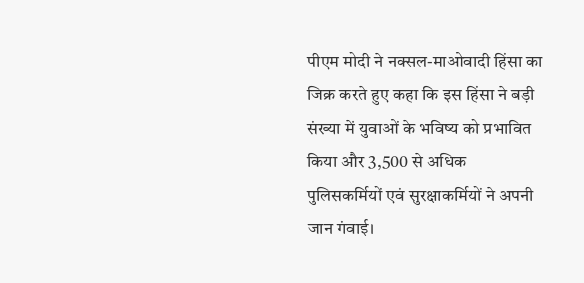पीएम मोदी ने नक्सल-माओवादी हिंसा का जिक्र करते हुए कहा कि इस हिंसा ने बड़ी संख्या में युवाओं के भविष्य को प्रभावित किया और 3,500 से अधिक पुलिसकर्मियों एवं सुरक्षाकर्मियों ने अपनी जान गंवाई।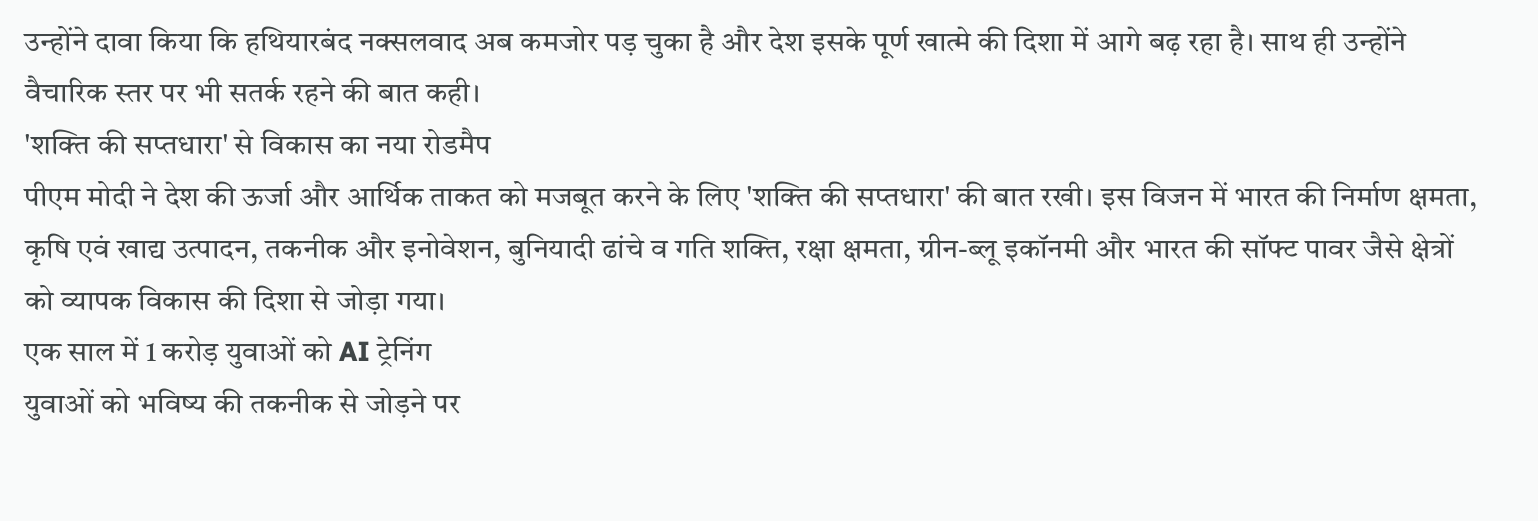उन्होंने दावा किया कि हथियारबंद नक्सलवाद अब कमजोर पड़ चुका है और देश इसके पूर्ण खात्मे की दिशा में आगे बढ़ रहा है। साथ ही उन्होंने वैचारिक स्तर पर भी सतर्क रहने की बात कही।
'शक्ति की सप्तधारा' से विकास का नया रोडमैप
पीएम मोदी ने देश की ऊर्जा और आर्थिक ताकत को मजबूत करने के लिए 'शक्ति की सप्तधारा' की बात रखी। इस विजन में भारत की निर्माण क्षमता, कृषि एवं खाद्य उत्पादन, तकनीक और इनोवेशन, बुनियादी ढांचे व गति शक्ति, रक्षा क्षमता, ग्रीन-ब्लू इकॉनमी और भारत की सॉफ्ट पावर जैसे क्षेत्रों को व्यापक विकास की दिशा से जोड़ा गया।
एक साल में 1 करोड़ युवाओं को AI ट्रेनिंग
युवाओं को भविष्य की तकनीक से जोड़ने पर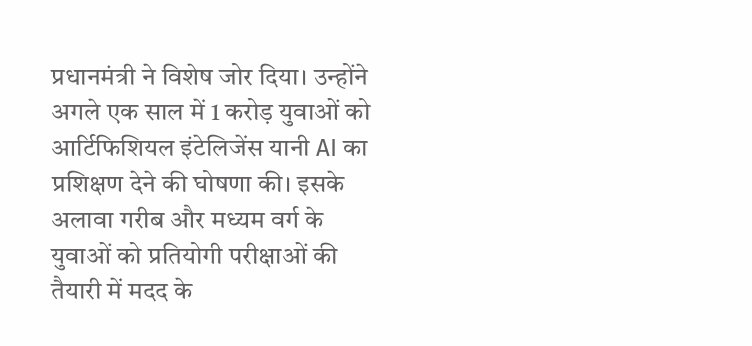प्रधानमंत्री ने विशेष जोर दिया। उन्होंने अगले एक साल में 1 करोड़ युवाओं को आर्टिफिशियल इंटेलिजेंस यानी AI का प्रशिक्षण देने की घोषणा की। इसके अलावा गरीब और मध्यम वर्ग के युवाओं को प्रतियोगी परीक्षाओं की तैयारी में मदद के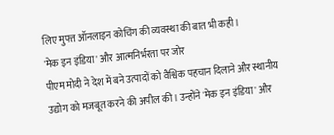लिए मुफ्त ऑनलाइन कोचिंग की व्यवस्था की बात भी कही।
'मेक इन इंडिया' और आत्मनिर्भरता पर जोर
पीएम मोदी ने देश में बने उत्पादों को वैश्विक पहचान दिलाने और स्थानीय उद्योग को मजबूत करने की अपील की। उन्होंने 'मेक इन इंडिया' और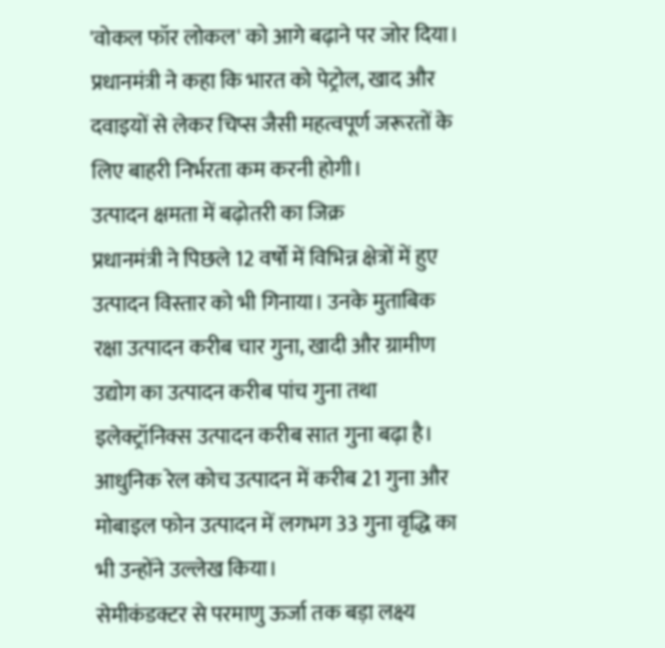'वोकल फॉर लोकल' को आगे बढ़ाने पर जोर दिया। प्रधानमंत्री ने कहा कि भारत को पेट्रोल, खाद और दवाइयों से लेकर चिप्स जैसी महत्वपूर्ण जरूरतों के लिए बाहरी निर्भरता कम करनी होगी।
उत्पादन क्षमता में बढ़ोतरी का जिक्र
प्रधानमंत्री ने पिछले 12 वर्षों में विभिन्न क्षेत्रों में हुए उत्पादन विस्तार को भी गिनाया। उनके मुताबिक रक्षा उत्पादन करीब चार गुना, खादी और ग्रामीण उद्योग का उत्पादन करीब पांच गुना तथा इलेक्ट्रॉनिक्स उत्पादन करीब सात गुना बढ़ा है। आधुनिक रेल कोच उत्पादन में करीब 21 गुना और मोबाइल फोन उत्पादन में लगभग 33 गुना वृद्धि का भी उन्होंने उल्लेख किया।
सेमीकंडक्टर से परमाणु ऊर्जा तक बड़ा लक्ष्य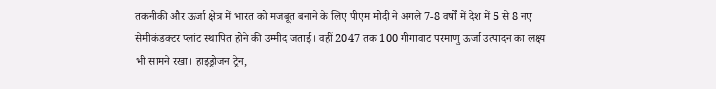तकनीकी और ऊर्जा क्षेत्र में भारत को मजबूत बनाने के लिए पीएम मोदी ने अगले 7-8 वर्षों में देश में 5 से 8 नए सेमीकंडक्टर प्लांट स्थापित होने की उम्मीद जताई। वहीं 2047 तक 100 गीगावाट परमाणु ऊर्जा उत्पादन का लक्ष्य भी सामने रखा। हाइड्रोजन ट्रेन,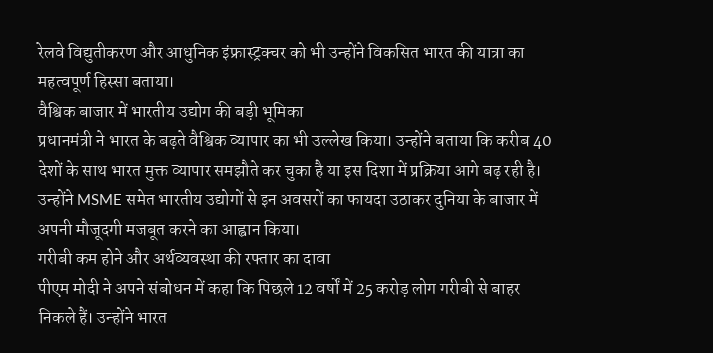रेलवे विद्युतीकरण और आधुनिक इंफ्रास्ट्रक्चर को भी उन्होंने विकसित भारत की यात्रा का महत्वपूर्ण हिस्सा बताया।
वैश्विक बाजार में भारतीय उद्योग की बड़ी भूमिका
प्रधानमंत्री ने भारत के बढ़ते वैश्विक व्यापार का भी उल्लेख किया। उन्होंने बताया कि करीब 40 देशों के साथ भारत मुक्त व्यापार समझौते कर चुका है या इस दिशा में प्रक्रिया आगे बढ़ रही है। उन्होंने MSME समेत भारतीय उद्योगों से इन अवसरों का फायदा उठाकर दुनिया के बाजार में अपनी मौजूदगी मजबूत करने का आह्वान किया।
गरीबी कम होने और अर्थव्यवस्था की रफ्तार का दावा
पीएम मोदी ने अपने संबोधन में कहा कि पिछले 12 वर्षों में 25 करोड़ लोग गरीबी से बाहर निकले हैं। उन्होंने भारत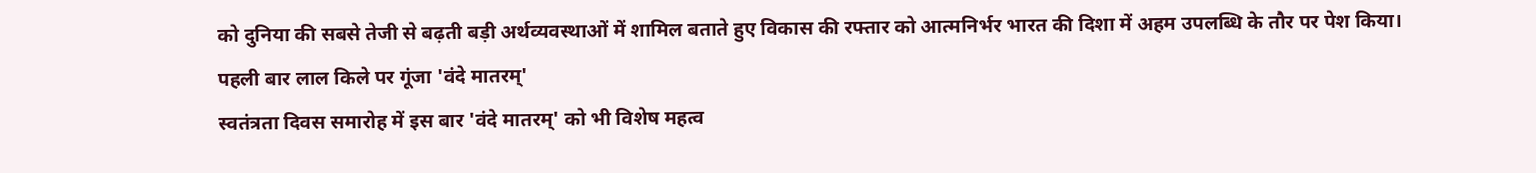को दुनिया की सबसे तेजी से बढ़ती बड़ी अर्थव्यवस्थाओं में शामिल बताते हुए विकास की रफ्तार को आत्मनिर्भर भारत की दिशा में अहम उपलब्धि के तौर पर पेश किया।
पहली बार लाल किले पर गूंजा 'वंदे मातरम्'
स्वतंत्रता दिवस समारोह में इस बार 'वंदे मातरम्' को भी विशेष महत्व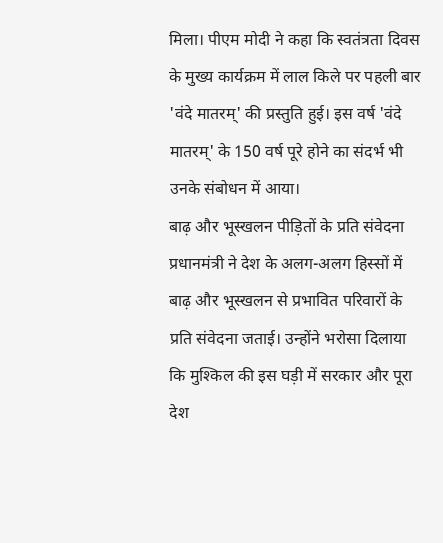मिला। पीएम मोदी ने कहा कि स्वतंत्रता दिवस के मुख्य कार्यक्रम में लाल किले पर पहली बार 'वंदे मातरम्' की प्रस्तुति हुई। इस वर्ष 'वंदे मातरम्' के 150 वर्ष पूरे होने का संदर्भ भी उनके संबोधन में आया।
बाढ़ और भूस्खलन पीड़ितों के प्रति संवेदना
प्रधानमंत्री ने देश के अलग-अलग हिस्सों में बाढ़ और भूस्खलन से प्रभावित परिवारों के प्रति संवेदना जताई। उन्होंने भरोसा दिलाया कि मुश्किल की इस घड़ी में सरकार और पूरा देश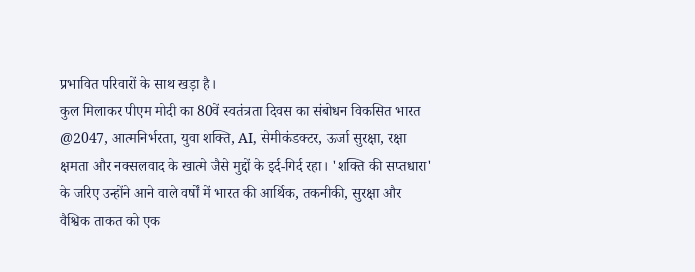प्रभावित परिवारों के साथ खड़ा है।
कुल मिलाकर पीएम मोदी का 80वें स्वतंत्रता दिवस का संबोधन विकसित भारत @2047, आत्मनिर्भरता, युवा शक्ति, AI, सेमीकंडक्टर, ऊर्जा सुरक्षा, रक्षा क्षमता और नक्सलवाद के खात्मे जैसे मुद्दों के इर्द-गिर्द रहा। 'शक्ति की सप्तधारा' के जरिए उन्होंने आने वाले वर्षों में भारत की आर्थिक, तकनीकी, सुरक्षा और वैश्विक ताकत को एक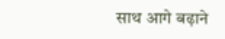साथ आगे बढ़ाने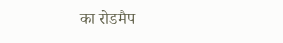का रोडमैप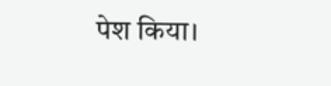पेश किया।